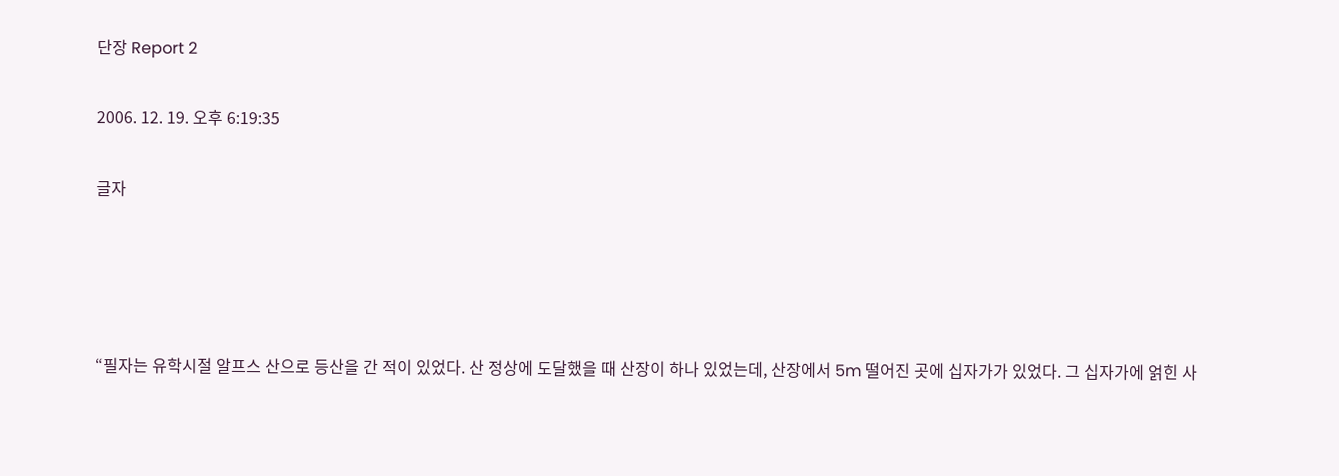단장 Report 2

2006. 12. 19. 오후 6:19:35

글자




“필자는 유학시절 알프스 산으로 등산을 간 적이 있었다. 산 정상에 도달했을 때 산장이 하나 있었는데, 산장에서 5m 떨어진 곳에 십자가가 있었다. 그 십자가에 얽힌 사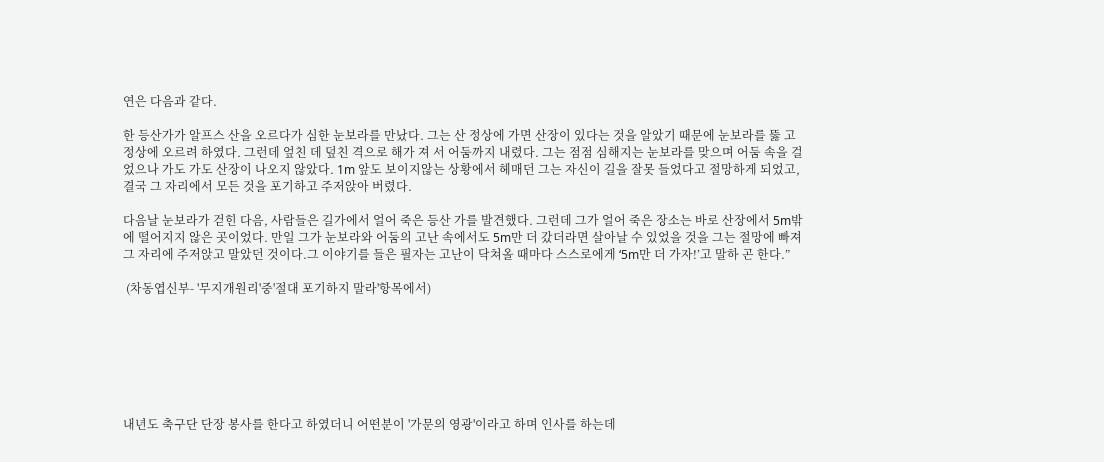연은 다음과 같다.

한 등산가가 알프스 산을 오르다가 심한 눈보라를 만났다. 그는 산 정상에 가면 산장이 있다는 것을 알았기 때문에 눈보라를 뚫 고 정상에 오르려 하였다. 그런데 엎친 데 덮친 격으로 해가 져 서 어둠까지 내렸다. 그는 점점 심해지는 눈보라를 맞으며 어둠 속을 걸었으나 가도 가도 산장이 나오지 않았다. 1m 앞도 보이지않는 상황에서 헤매던 그는 자신이 길을 잘못 들었다고 절망하게 되었고, 결국 그 자리에서 모든 것을 포기하고 주저앉아 버렸다.

다음날 눈보라가 걷힌 다음, 사람들은 길가에서 얼어 죽은 등산 가를 발견했다. 그런데 그가 얼어 죽은 장소는 바로 산장에서 5m밖에 떨어지지 않은 곳이었다. 만일 그가 눈보라와 어둠의 고난 속에서도 5m만 더 갔더라면 살아날 수 있었을 것을 그는 절망에 빠져 그 자리에 주저앉고 말았던 것이다.그 이야기를 들은 필자는 고난이 닥쳐올 때마다 스스로에게 ‘5m만 더 가자!’고 말하 곤 한다.”

 (차동엽신부- '무지개원리'중'절대 포기하지 말라'항목에서)







내년도 축구단 단장 봉사를 한다고 하였더니 어떤분이 '가문의 영광'이라고 하며 인사를 하는데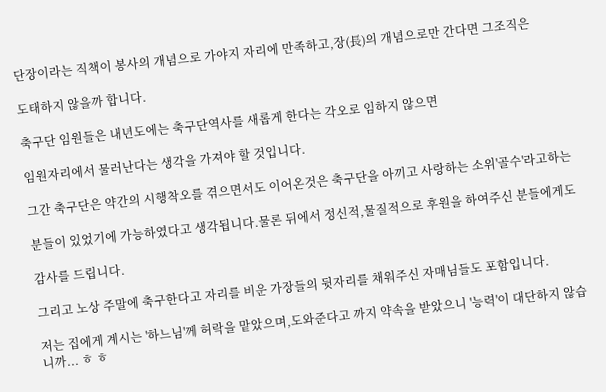단장이라는 직책이 봉사의 개념으로 가야지 자리에 만족하고,장(長)의 개념으로만 간다면 그조직은

도태하지 않을까 합니다.

축구단 임원들은 내년도에는 축구단역사를 새롭게 한다는 각오로 임하지 않으면

임원자리에서 물러난다는 생각을 가져야 할 것입니다.

그간 축구단은 약간의 시행착오를 겪으면서도 이어온것은 축구단을 아끼고 사랑하는 소위'골수'라고하는

분들이 있었기에 가능하였다고 생각됩니다.물론 뒤에서 정신적,물질적으로 후원을 하여주신 분들에게도

감사를 드립니다.

그리고 노상 주말에 축구한다고 자리를 비운 가장들의 뒷자리를 채워주신 자매님들도 포함입니다.

저는 집에게 계시는 '하느님'께 허락을 맡았으며,도와준다고 까지 약속을 받았으니 '능력'이 대단하지 않습니까... ㅎ ㅎ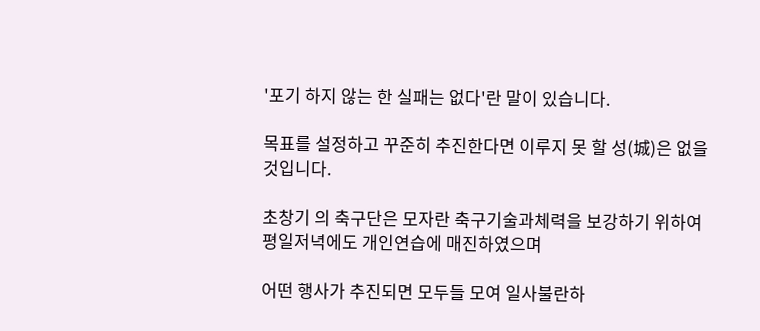'포기 하지 않는 한 실패는 없다'란 말이 있습니다.

목표를 설정하고 꾸준히 추진한다면 이루지 못 할 성(城)은 없을 것입니다.

초창기 의 축구단은 모자란 축구기술과체력을 보강하기 위하여 평일저녁에도 개인연습에 매진하였으며

어떤 행사가 추진되면 모두들 모여 일사불란하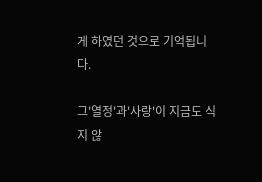게 하였던 것으로 기억됩니다.

그'열정'과'사랑'이 지금도 식지 않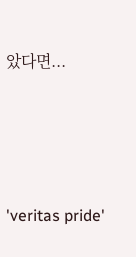았다면...





'veritas pride'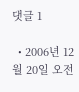댓글 1

  • 2006년 12월 20일 오전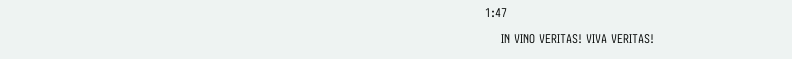1:47

    IN VINO VERITAS! VIVA VERITAS!